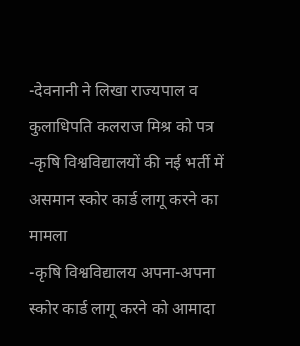-देवनानी ने लिखा राज्यपाल व कुलाधिपति कलराज मिश्र को पत्र
-कृषि विश्वविद्यालयों की नई भर्ती में असमान स्कोर कार्ड लागू करने का मामला
-कृषि विश्वविद्यालय अपना-अपना स्कोर कार्ड लागू करने को आमादा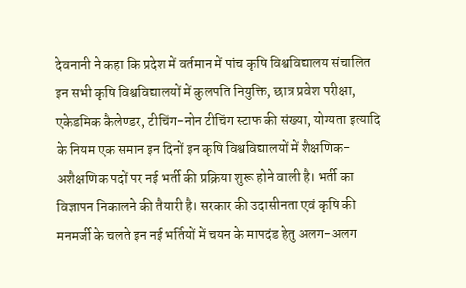देवनानी ने कहा कि प्रदेश में वर्तमान में पांच कृषि विश्वविद्यालय संचालित इन सभी कृषि विश्वविद्यालयों में कुलपति नियुक्ति, छात्र प्रवेश परीक्षा, एकेडमिक कैलेण्डर, टीचिंग-नोन टीचिंग स्टाफ की संख्या, योग्यता इत्यादि के नियम एक समान इन दिनों इन कृषि विश्वविद्यालयों में शैक्षणिक-अशैक्षणिक पदों पर नई भर्ती की प्रक्रिया शुरू होने वाली है। भर्ती का विज्ञापन निकालने की तैयारी है। सरकार की उदासीनता एवं कृषि की मनमर्जी के चलते इन नई भर्तियों में चयन के मापदंड हेतु अलग-अलग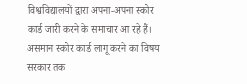विश्वविद्यालयों द्वारा अपना-अपना स्कोर कार्ड जारी करने के समाचार आ रहे हैं। असमान स्कोर कार्ड लागू करने का विषय सरकार तक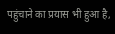पहुंचाने का प्रयास भी हुआ है,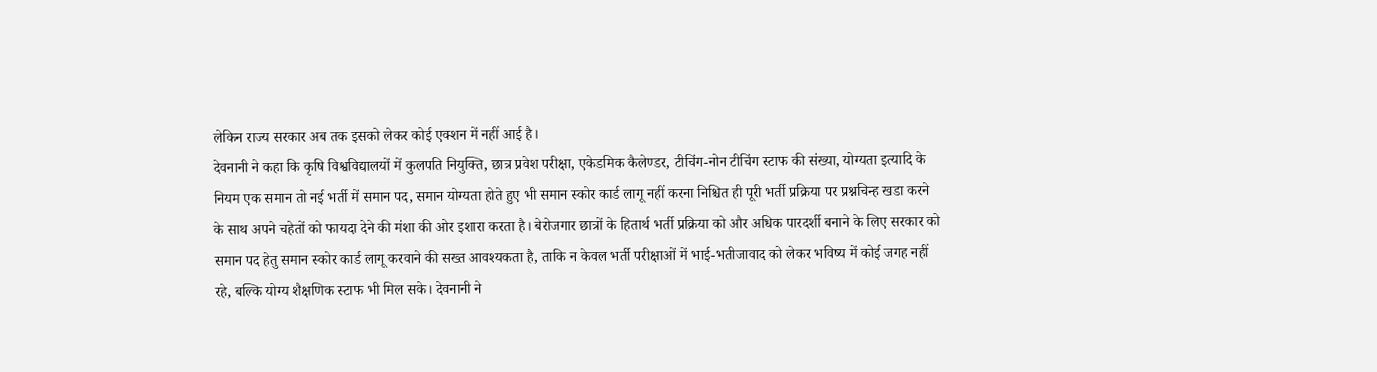लेकिन राज्य सरकार अब तक इसको लेकर कोई एक्शन में नहीं आई है।
देवनानी ने कहा कि कृषि विश्वविद्यालयों में कुलपति नियुक्ति, छात्र प्रवेश परीक्षा, एकेडमिक कैलेण्डर, टीचिंग-नोन टीचिंग स्टाफ की संख्या, योग्यता इत्यादि के नियम एक समान तो नई भर्ती में समान पद, समान योग्यता होते हुए भी समान स्कोर कार्ड लागू नहीं करना निश्चित ही पूरी भर्ती प्रक्रिया पर प्रश्नचिन्ह खडा करने के साथ अपने चहेतों को फायदा देने की मंशा की ओर इशारा करता है। बेरोजगार छात्रों के हितार्थ भर्ती प्रक्रिया को और अधिक पारदर्शी बनाने के लिए सरकार को समान पद हेतु समान स्कोर कार्ड लागू करवाने की सख्त आवश्यकता है, ताकि न केवल भर्ती परीक्षाओं में भाई-भतीजावाद को लेकर भविष्य में कोई जगह नहीं रहे, बल्कि योग्य शैक्षणिक स्टाफ भी मिल सके। देवनानी ने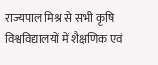राज्यपाल मिश्र से सभी कृषि विश्वविद्यालयों में शैक्षणिक एवं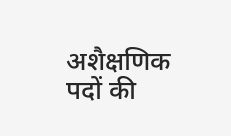अशैक्षणिक पदों की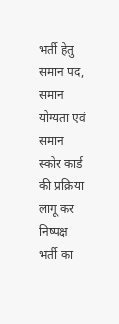भर्ती हेतु समान पद, समान योग्यता एवं समान स्कोर कार्ड की प्रक्रिया लागू कर निष्पक्ष भर्ती का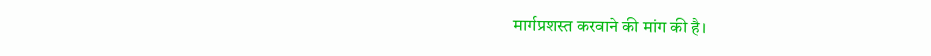मार्गप्रशस्त करवाने की मांग की है।